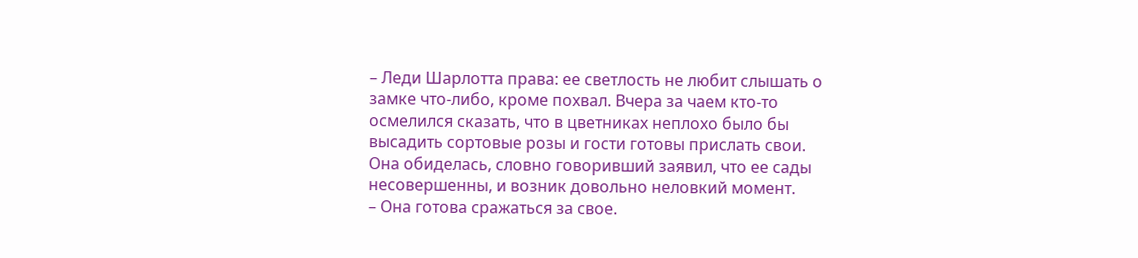– Леди Шарлотта права: ее светлость не любит слышать о замке что-либо, кроме похвал. Вчера за чаем кто-то осмелился сказать, что в цветниках неплохо было бы высадить сортовые розы и гости готовы прислать свои. Она обиделась, словно говоривший заявил, что ее сады несовершенны, и возник довольно неловкий момент.
– Она готова сражаться за свое.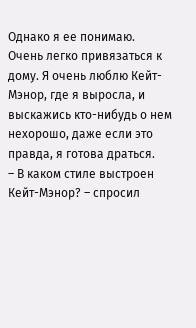Однако я ее понимаю. Очень легко привязаться к дому. Я очень люблю Кейт-Мэнор, где я выросла, и выскажись кто-нибудь о нем нехорошо, даже если это правда, я готова драться.
– В каком стиле выстроен Кейт-Мэнор? – спросил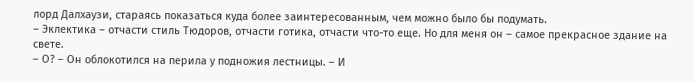лорд Далхаузи, стараясь показаться куда более заинтересованным, чем можно было бы подумать.
– Эклектика – отчасти стиль Тюдоров, отчасти готика, отчасти что-то еще. Но для меня он – самое прекрасное здание на свете.
– О? – Он облокотился на перила у подножия лестницы. – И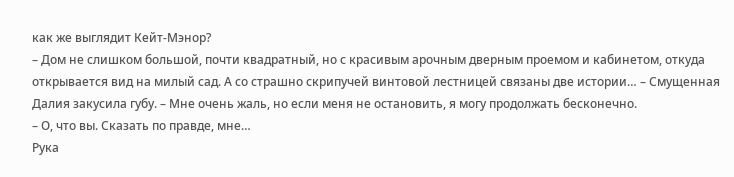как же выглядит Кейт-Мэнор?
– Дом не слишком большой, почти квадратный, но с красивым арочным дверным проемом и кабинетом, откуда открывается вид на милый сад. А со страшно скрипучей винтовой лестницей связаны две истории… – Смущенная Далия закусила губу. – Мне очень жаль, но если меня не остановить, я могу продолжать бесконечно.
– О, что вы. Сказать по правде, мне…
Рука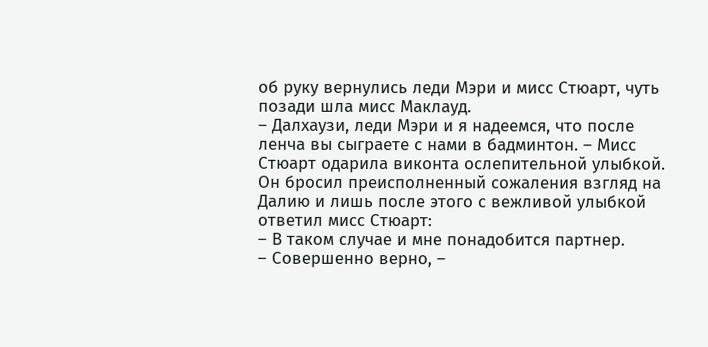об руку вернулись леди Мэри и мисс Стюарт, чуть позади шла мисс Маклауд.
– Далхаузи, леди Мэри и я надеемся, что после ленча вы сыграете с нами в бадминтон. – Мисс Стюарт одарила виконта ослепительной улыбкой.
Он бросил преисполненный сожаления взгляд на Далию и лишь после этого с вежливой улыбкой ответил мисс Стюарт:
– В таком случае и мне понадобится партнер.
– Совершенно верно, –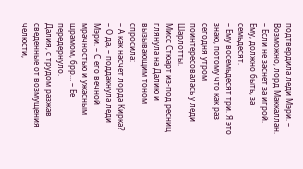подтвердила леди Мэри. – Возможно, лорд Маккаллан.
– Если не заснет за игрой. Ему, должно быть, за семьдесят.
– Ему восемьдесят три. Я это знаю, потому что как раз сегодня утром поинтересовалась у леди Шарлотты.
Мисс Стюарт из-под ресниц глянула на Далию и вызывающим тоном спросила:
– А как насчет лорда Кирка?
– О да, – поддакнула леди Мэри. – С его вечной мрачностью и ужасным шрамом, брр… – Ее передернуло.
Далия, с трудом разжав сведенные от возмущения челюсти,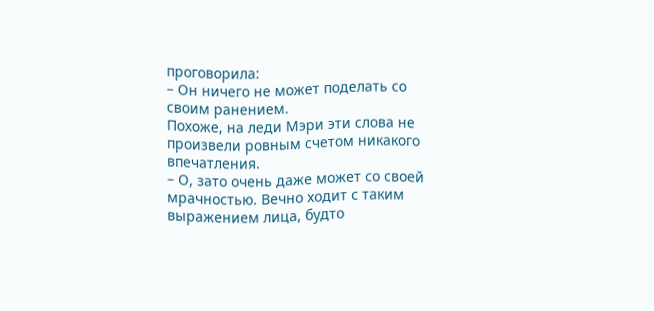проговорила:
– Он ничего не может поделать со своим ранением.
Похоже, на леди Мэри эти слова не произвели ровным счетом никакого впечатления.
– О, зато очень даже может со своей мрачностью. Вечно ходит с таким выражением лица, будто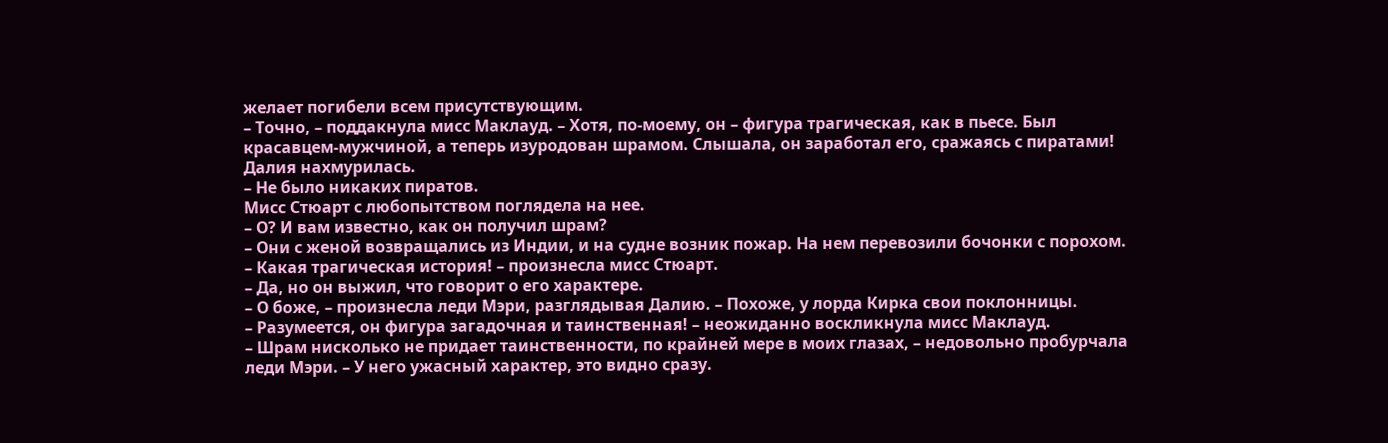желает погибели всем присутствующим.
– Точно, – поддакнула мисс Маклауд. – Хотя, по-моему, он – фигура трагическая, как в пьесе. Был красавцем-мужчиной, а теперь изуродован шрамом. Слышала, он заработал его, сражаясь с пиратами!
Далия нахмурилась.
– Не было никаких пиратов.
Мисс Стюарт с любопытством поглядела на нее.
– О? И вам известно, как он получил шрам?
– Они с женой возвращались из Индии, и на судне возник пожар. На нем перевозили бочонки с порохом.
– Какая трагическая история! – произнесла мисс Стюарт.
– Да, но он выжил, что говорит о его характере.
– О боже, – произнесла леди Мэри, разглядывая Далию. – Похоже, у лорда Кирка свои поклонницы.
– Разумеется, он фигура загадочная и таинственная! – неожиданно воскликнула мисс Маклауд.
– Шрам нисколько не придает таинственности, по крайней мере в моих глазах, – недовольно пробурчала леди Мэри. – У него ужасный характер, это видно сразу.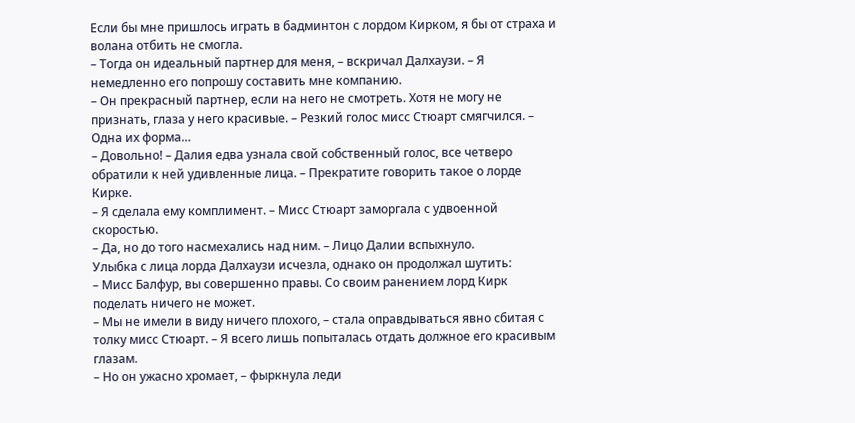Если бы мне пришлось играть в бадминтон с лордом Кирком, я бы от страха и волана отбить не смогла.
– Тогда он идеальный партнер для меня, – вскричал Далхаузи. – Я немедленно его попрошу составить мне компанию.
– Он прекрасный партнер, если на него не смотреть. Хотя не могу не признать, глаза у него красивые. – Резкий голос мисс Стюарт смягчился. – Одна их форма…
– Довольно! – Далия едва узнала свой собственный голос, все четверо обратили к ней удивленные лица. – Прекратите говорить такое о лорде Кирке.
– Я сделала ему комплимент. – Мисс Стюарт заморгала с удвоенной скоростью.
– Да, но до того насмехались над ним. – Лицо Далии вспыхнуло.
Улыбка с лица лорда Далхаузи исчезла, однако он продолжал шутить:
– Мисс Балфур, вы совершенно правы. Со своим ранением лорд Кирк поделать ничего не может.
– Мы не имели в виду ничего плохого, – стала оправдываться явно сбитая с толку мисс Стюарт. – Я всего лишь попыталась отдать должное его красивым глазам.
– Но он ужасно хромает, – фыркнула леди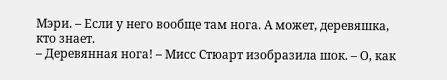Мэри. – Если у него вообще там нога. А может, деревяшка, кто знает.
– Деревянная нога! – Мисс Стюарт изобразила шок. – О, как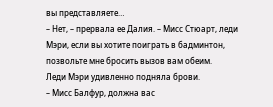вы представляете…
– Нет, – прервала ее Далия. – Мисс Стюарт, леди Мэри, если вы хотите поиграть в бадминтон, позвольте мне бросить вызов вам обеим.
Леди Мэри удивленно подняла брови.
– Мисс Балфур, должна вас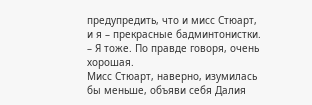предупредить, что и мисс Стюарт, и я – прекрасные бадминтонистки.
– Я тоже. По правде говоря, очень хорошая.
Мисс Стюарт, наверно, изумилась бы меньше, объяви себя Далия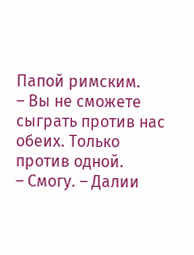Папой римским.
– Вы не сможете сыграть против нас обеих. Только против одной.
– Смогу. – Далии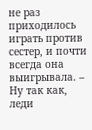не раз приходилось играть против сестер, и почти всегда она выигрывала. – Ну так как, леди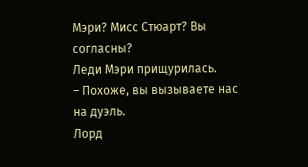Мэри? Мисс Стюарт? Вы согласны?
Леди Мэри прищурилась.
– Похоже, вы вызываете нас на дуэль.
Лорд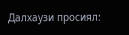Далхаузи просиял: